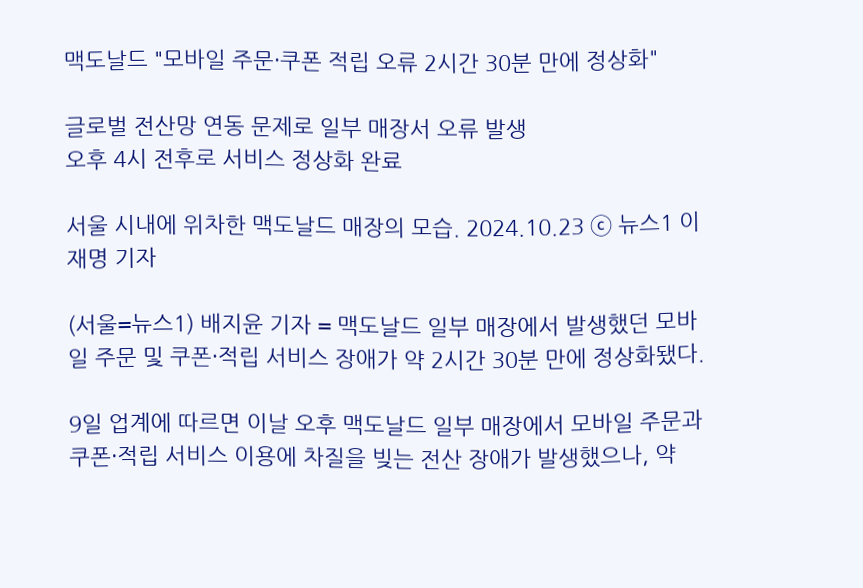맥도날드 "모바일 주문·쿠폰 적립 오류 2시간 30분 만에 정상화"

글로벌 전산망 연동 문제로 일부 매장서 오류 발생
오후 4시 전후로 서비스 정상화 완료

서울 시내에 위차한 맥도날드 매장의 모습. 2024.10.23 ⓒ 뉴스1 이재명 기자

(서울=뉴스1) 배지윤 기자 = 맥도날드 일부 매장에서 발생했던 모바일 주문 및 쿠폰·적립 서비스 장애가 약 2시간 30분 만에 정상화됐다.

9일 업계에 따르면 이날 오후 맥도날드 일부 매장에서 모바일 주문과 쿠폰·적립 서비스 이용에 차질을 빚는 전산 장애가 발생했으나, 약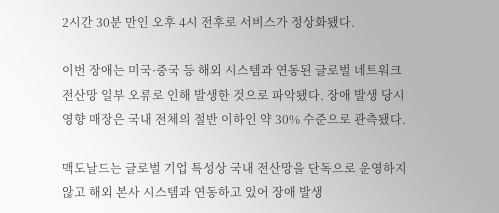2시간 30분 만인 오후 4시 전후로 서비스가 정상화됐다.

이번 장애는 미국·중국 등 해외 시스템과 연동된 글로벌 네트워크 전산망 일부 오류로 인해 발생한 것으로 파악됐다. 장애 발생 당시 영향 매장은 국내 전체의 절반 이하인 약 30% 수준으로 관측됐다.

맥도날드는 글로벌 기업 특성상 국내 전산망을 단독으로 운영하지 않고 해외 본사 시스템과 연동하고 있어 장애 발생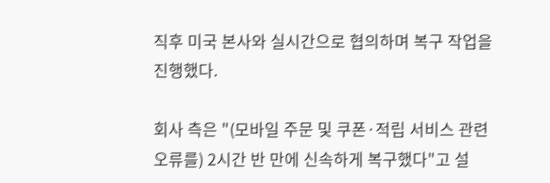직후 미국 본사와 실시간으로 협의하며 복구 작업을 진행했다.

회사 측은 "(모바일 주문 및 쿠폰·적립 서비스 관련 오류를) 2시간 반 만에 신속하게 복구했다"고 설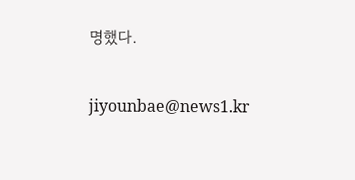명했다.

jiyounbae@news1.kr